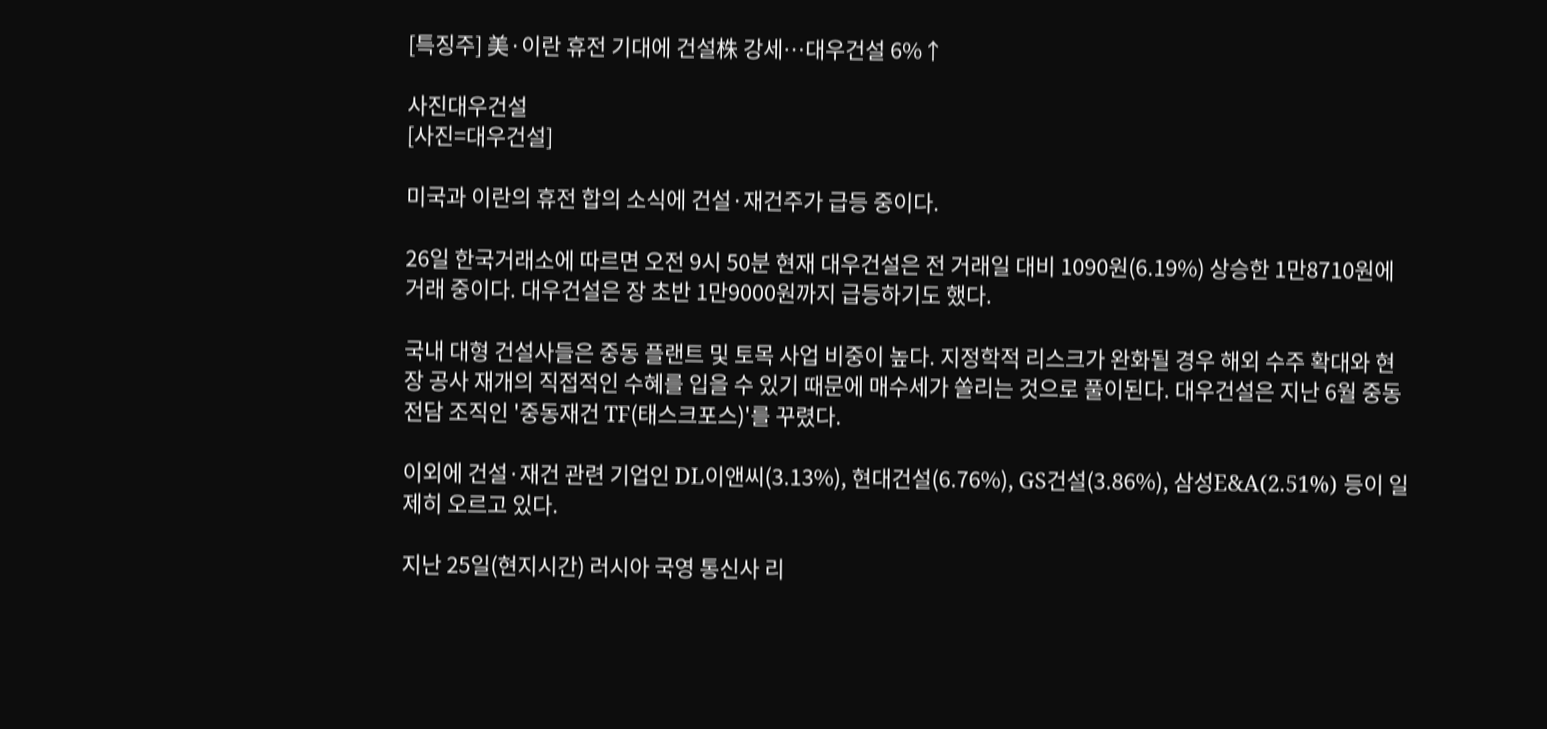[특징주] 美·이란 휴전 기대에 건설株 강세…대우건설 6%↑

사진대우건설
[사진=대우건설]

미국과 이란의 휴전 합의 소식에 건설·재건주가 급등 중이다.

26일 한국거래소에 따르면 오전 9시 50분 현재 대우건설은 전 거래일 대비 1090원(6.19%) 상승한 1만8710원에 거래 중이다. 대우건설은 장 초반 1만9000원까지 급등하기도 했다.

국내 대형 건설사들은 중동 플랜트 및 토목 사업 비중이 높다. 지정학적 리스크가 완화될 경우 해외 수주 확대와 현장 공사 재개의 직접적인 수혜를 입을 수 있기 때문에 매수세가 쏠리는 것으로 풀이된다. 대우건설은 지난 6월 중동 전담 조직인 '중동재건 TF(태스크포스)'를 꾸렸다.

이외에 건설·재건 관련 기업인 DL이앤씨(3.13%), 현대건설(6.76%), GS건설(3.86%), 삼성E&A(2.51%) 등이 일제히 오르고 있다.

지난 25일(현지시간) 러시아 국영 통신사 리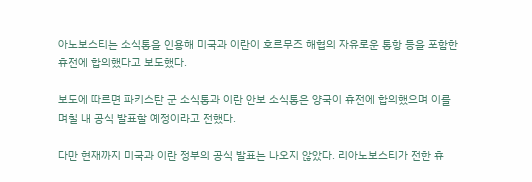아노보스티는 소식통을 인용해 미국과 이란이 호르무즈 해협의 자유로운 통항 등을 포함한 휴전에 합의했다고 보도했다.

보도에 따르면 파키스탄 군 소식통과 이란 안보 소식통은 양국이 휴전에 합의했으며 이를 며칠 내 공식 발표할 예정이라고 전했다.

다만 현재까지 미국과 이란 정부의 공식 발표는 나오지 않았다. 리아노보스티가 전한 휴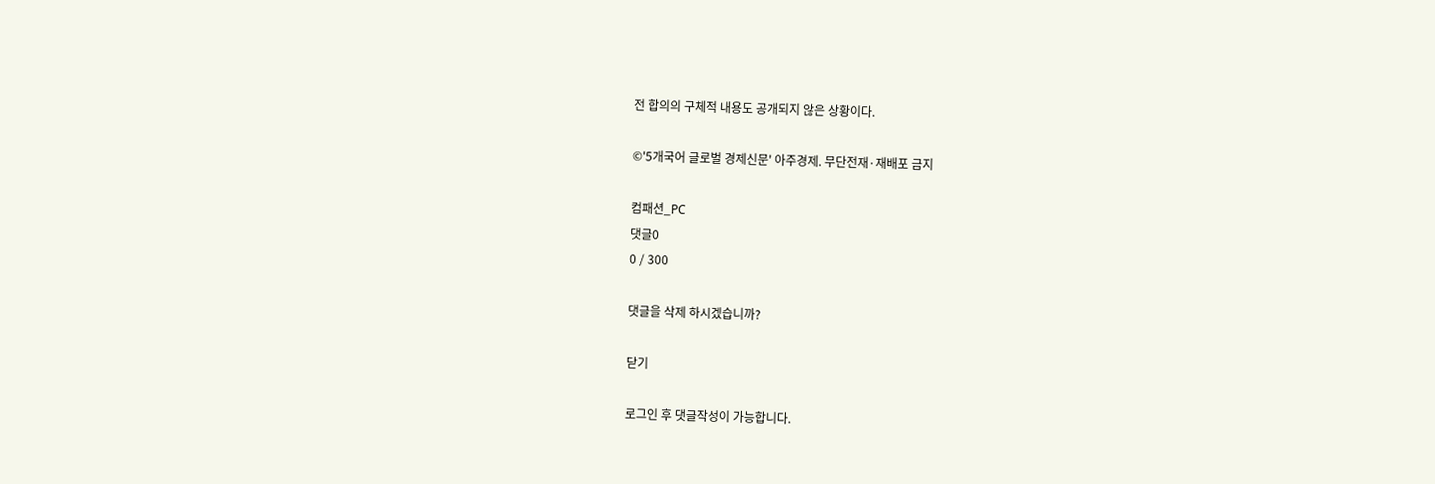전 합의의 구체적 내용도 공개되지 않은 상황이다.

©'5개국어 글로벌 경제신문' 아주경제. 무단전재·재배포 금지

컴패션_PC
댓글0
0 / 300

댓글을 삭제 하시겠습니까?

닫기

로그인 후 댓글작성이 가능합니다.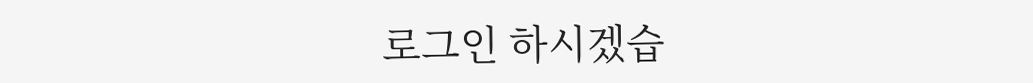로그인 하시겠습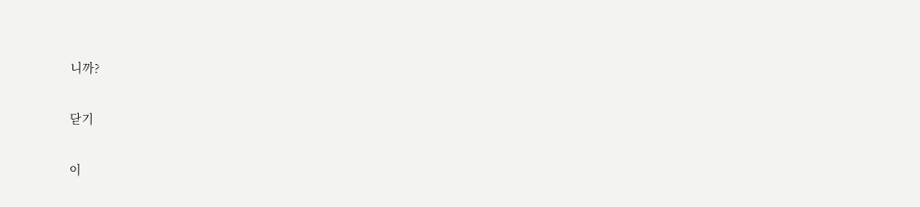니까?

닫기

이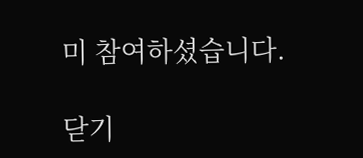미 참여하셨습니다.

닫기